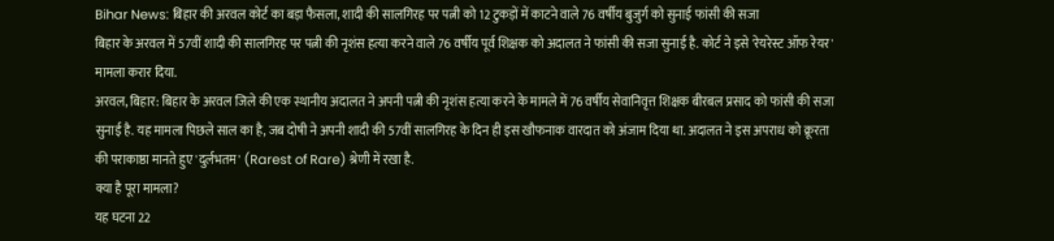Bihar News: बिहार की अरवल कोर्ट का बड़ा फैसला, शादी की सालगिरह पर पत्नी को 12 टुकड़ों में काटने वाले 76 वर्षीय बुजुर्ग को सुनाई फांसी की सजा
बिहार के अरवल में 57वीं शादी की सालगिरह पर पत्नी की नृशंस हत्या करने वाले 76 वर्षीय पूर्व शिक्षक को अदालत ने फांसी की सजा सुनाई है. कोर्ट ने इसे 'रेयरेस्ट ऑफ रेयर' मामला करार दिया.
अरवल, बिहार: बिहार के अरवल जिले की एक स्थानीय अदालत ने अपनी पत्नी की नृशंस हत्या करने के मामले में 76 वर्षीय सेवानिवृत्त शिक्षक बीरबल प्रसाद को फांसी की सजा सुनाई है. यह मामला पिछले साल का है, जब दोषी ने अपनी शादी की 57वीं सालगिरह के दिन ही इस खौफनाक वारदात को अंजाम दिया था. अदालत ने इस अपराध को क्रूरता की पराकाष्ठा मानते हुए 'दुर्लभतम' (Rarest of Rare) श्रेणी में रखा है.
क्या है पूरा मामला?
यह घटना 22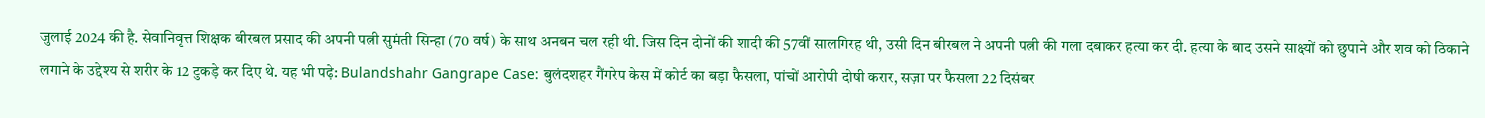जुलाई 2024 की है. सेवानिवृत्त शिक्षक बीरबल प्रसाद की अपनी पत्नी सुमंती सिन्हा (70 वर्ष) के साथ अनबन चल रही थी. जिस दिन दोनों की शादी की 57वीं सालगिरह थी, उसी दिन बीरबल ने अपनी पत्नी की गला दबाकर हत्या कर दी. हत्या के बाद उसने साक्ष्यों को छुपाने और शव को ठिकाने लगाने के उद्देश्य से शरीर के 12 टुकड़े कर दिए थे. यह भी पढ़े: Bulandshahr Gangrape Case: बुलंदशहर गैंगरेप केस में कोर्ट का बड़ा फैसला, पांचों आरोपी दोषी करार, सज़ा पर फैसला 22 दिसंबर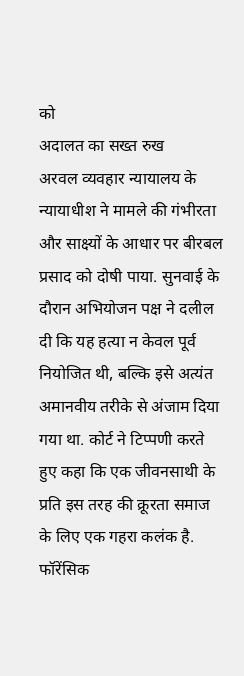को
अदालत का सख्त रुख
अरवल व्यवहार न्यायालय के न्यायाधीश ने मामले की गंभीरता और साक्ष्यों के आधार पर बीरबल प्रसाद को दोषी पाया. सुनवाई के दौरान अभियोजन पक्ष ने दलील दी कि यह हत्या न केवल पूर्व नियोजित थी, बल्कि इसे अत्यंत अमानवीय तरीके से अंजाम दिया गया था. कोर्ट ने टिप्पणी करते हुए कहा कि एक जीवनसाथी के प्रति इस तरह की क्रूरता समाज के लिए एक गहरा कलंक है.
फॉरेंसिक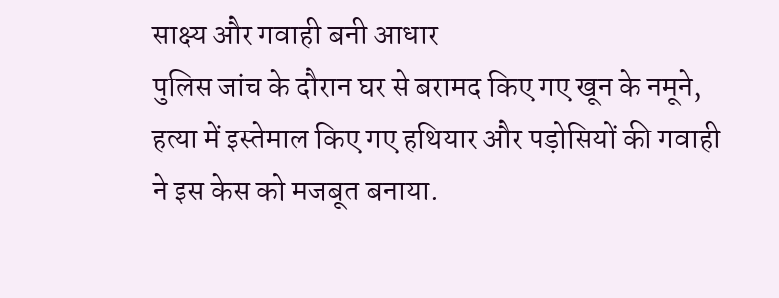साक्ष्य और गवाही बनी आधार
पुलिस जांच के दौरान घर से बरामद किए गए खून के नमूने, हत्या में इस्तेमाल किए गए हथियार और पड़ोसियों की गवाही ने इस केस को मजबूत बनाया.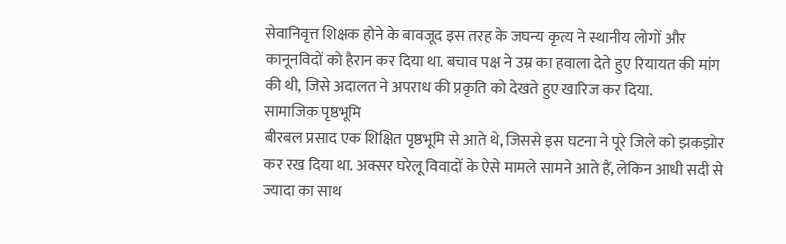सेवानिवृत्त शिक्षक होने के बावजूद इस तरह के जघन्य कृत्य ने स्थानीय लोगों और कानूनविदों को हैरान कर दिया था. बचाव पक्ष ने उम्र का हवाला देते हुए रियायत की मांग की थी, जिसे अदालत ने अपराध की प्रकृति को देखते हुए खारिज कर दिया.
सामाजिक पृष्ठभूमि
बीरबल प्रसाद एक शिक्षित पृष्ठभूमि से आते थे, जिससे इस घटना ने पूरे जिले को झकझोर कर रख दिया था. अक्सर घरेलू विवादों के ऐसे मामले सामने आते हैं, लेकिन आधी सदी से ज्यादा का साथ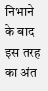निभाने के बाद इस तरह का अंत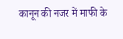कानून की नजर में माफी के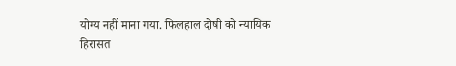योग्य नहीं माना गया. फिलहाल दोषी को न्यायिक हिरासत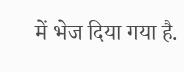में भेज दिया गया है.